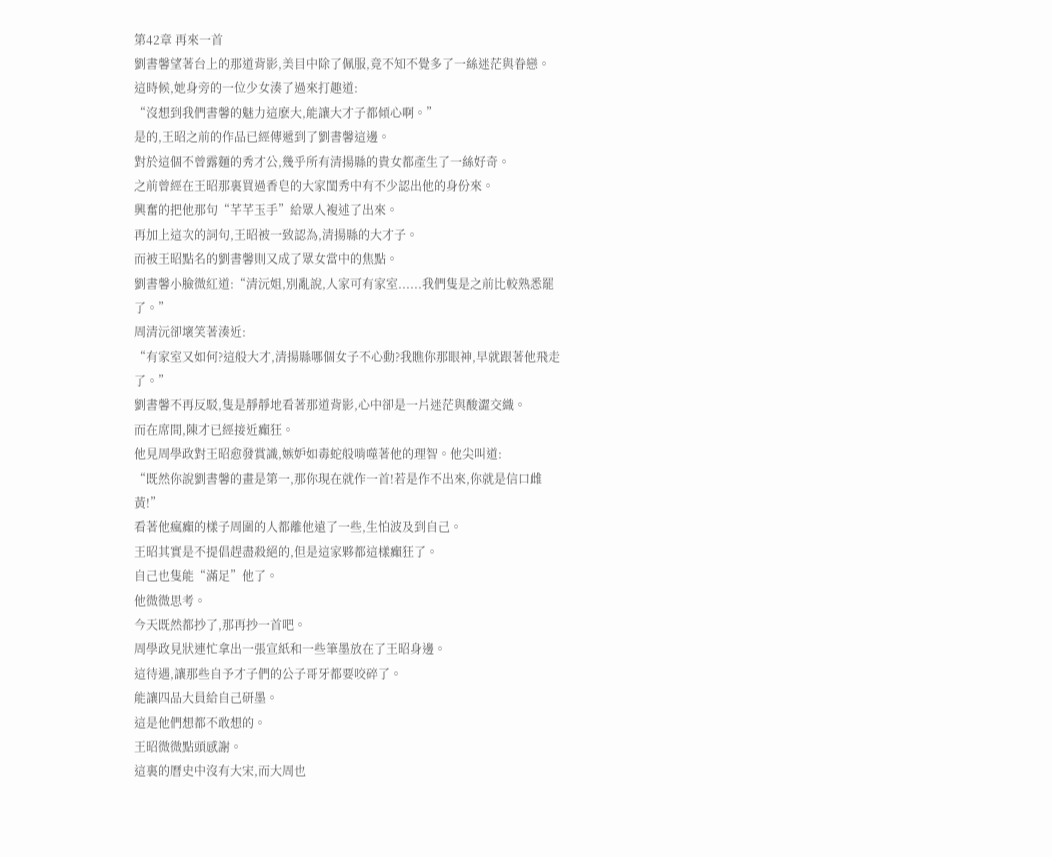第42章 再來一首
劉書馨望著台上的那道背影,美目中除了佩服,竟不知不覺多了一絲迷茫與眷戀。
這時候,她身旁的一位少女湊了過來打趣道:
“沒想到我們書馨的魅力這麽大,能讓大才子都傾心啊。”
是的,王昭之前的作品已經傳遞到了劉書馨這邊。
對於這個不曾露麵的秀才公,幾乎所有清揚縣的貴女都產生了一絲好奇。
之前曾經在王昭那裏買過香皂的大家閨秀中有不少認出他的身份來。
興奮的把他那句“芊芊玉手”給眾人複述了出來。
再加上這次的詞句,王昭被一致認為,清揚縣的大才子。
而被王昭點名的劉書馨則又成了眾女當中的焦點。
劉書馨小臉微紅道:“清沅姐,別亂說,人家可有家室......我們隻是之前比較熟悉罷了。”
周清沅卻壞笑著湊近:
“有家室又如何?這般大才,清揚縣哪個女子不心動?我瞧你那眼神,早就跟著他飛走了。”
劉書馨不再反駁,隻是靜靜地看著那道背影,心中卻是一片迷茫與酸澀交織。
而在席間,陳才已經接近癲狂。
他見周學政對王昭愈發賞識,嫉妒如毒蛇般啃噬著他的理智。他尖叫道:
“既然你說劉書馨的畫是第一,那你現在就作一首!若是作不出來,你就是信口雌黃!”
看著他瘋癲的樣子周圍的人都離他遠了一些,生怕波及到自己。
王昭其實是不提倡趕盡殺絕的,但是這家夥都這樣癲狂了。
自己也隻能“滿足”他了。
他微微思考。
今天既然都抄了,那再抄一首吧。
周學政見狀連忙拿出一張宣紙和一些筆墨放在了王昭身邊。
這待遇,讓那些自予才子們的公子哥牙都要咬碎了。
能讓四品大員給自己研墨。
這是他們想都不敢想的。
王昭微微點頭感謝。
這裏的曆史中沒有大宋,而大周也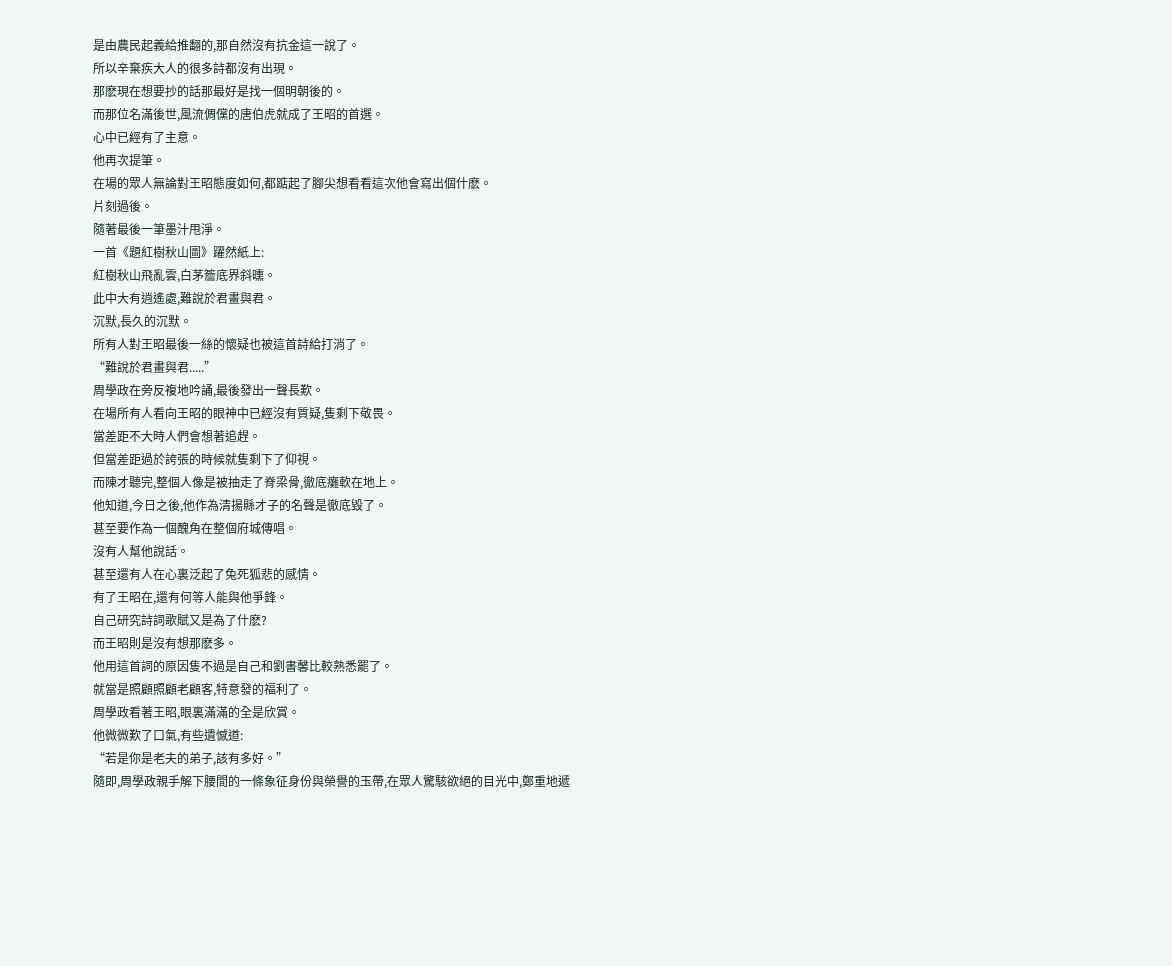是由農民起義給推翻的,那自然沒有抗金這一說了。
所以辛棄疾大人的很多詩都沒有出現。
那麽現在想要抄的話那最好是找一個明朝後的。
而那位名滿後世,風流倜儻的唐伯虎就成了王昭的首選。
心中已經有了主意。
他再次提筆。
在場的眾人無論對王昭態度如何,都踮起了腳尖想看看這次他會寫出個什麽。
片刻過後。
隨著最後一筆墨汁甩淨。
一首《題紅樹秋山圖》躍然紙上:
紅樹秋山飛亂雲,白茅簷底界斜曛。
此中大有逍遙處,難說於君畫與君。
沉默,長久的沉默。
所有人對王昭最後一絲的懷疑也被這首詩給打消了。
“難說於君畫與君.....”
周學政在旁反複地吟誦,最後發出一聲長歎。
在場所有人看向王昭的眼神中已經沒有質疑,隻剩下敬畏。
當差距不大時人們會想著追趕。
但當差距過於誇張的時候就隻剩下了仰視。
而陳才聽完,整個人像是被抽走了脊梁骨,徹底癱軟在地上。
他知道,今日之後,他作為清揚縣才子的名聲是徹底毀了。
甚至要作為一個醜角在整個府城傳唱。
沒有人幫他說話。
甚至還有人在心裏泛起了兔死狐悲的感情。
有了王昭在,還有何等人能與他爭鋒。
自己研究詩詞歌賦又是為了什麽?
而王昭則是沒有想那麽多。
他用這首詞的原因隻不過是自己和劉書馨比較熟悉罷了。
就當是照顧照顧老顧客,特意發的福利了。
周學政看著王昭,眼裏滿滿的全是欣賞。
他微微歎了口氣,有些遺憾道:
“若是你是老夫的弟子,該有多好。”
隨即,周學政親手解下腰間的一條象征身份與榮譽的玉帶,在眾人驚駭欲絕的目光中,鄭重地遞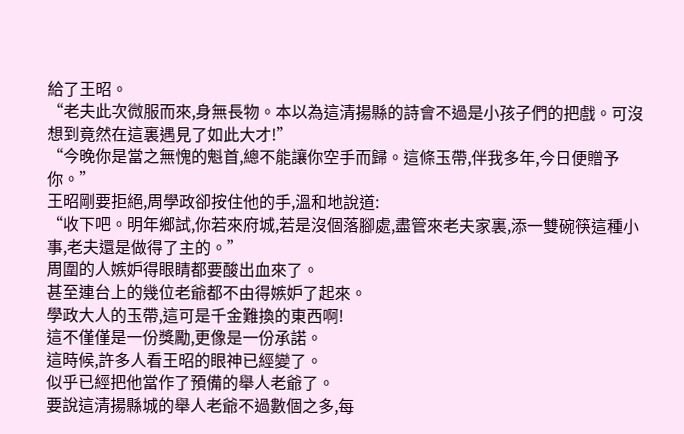給了王昭。
“老夫此次微服而來,身無長物。本以為這清揚縣的詩會不過是小孩子們的把戲。可沒想到竟然在這裏遇見了如此大才!”
“今晚你是當之無愧的魁首,總不能讓你空手而歸。這條玉帶,伴我多年,今日便贈予你。”
王昭剛要拒絕,周學政卻按住他的手,溫和地說道:
“收下吧。明年鄉試,你若來府城,若是沒個落腳處,盡管來老夫家裏,添一雙碗筷這種小事,老夫還是做得了主的。”
周圍的人嫉妒得眼睛都要酸出血來了。
甚至連台上的幾位老爺都不由得嫉妒了起來。
學政大人的玉帶,這可是千金難換的東西啊!
這不僅僅是一份獎勵,更像是一份承諾。
這時候,許多人看王昭的眼神已經變了。
似乎已經把他當作了預備的舉人老爺了。
要說這清揚縣城的舉人老爺不過數個之多,每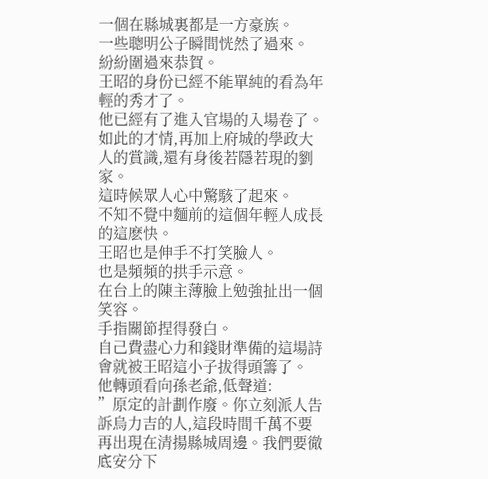一個在縣城裏都是一方豪族。
一些聰明公子瞬間恍然了過來。
紛紛圍過來恭賀。
王昭的身份已經不能單純的看為年輕的秀才了。
他已經有了進入官場的入場卷了。
如此的才情,再加上府城的學政大人的賞識,還有身後若隱若現的劉家。
這時候眾人心中驚駭了起來。
不知不覺中麵前的這個年輕人成長的這麽快。
王昭也是伸手不打笑臉人。
也是頻頻的拱手示意。
在台上的陳主薄臉上勉強扯出一個笑容。
手指關節捏得發白。
自己費盡心力和錢財準備的這場詩會就被王昭這小子拔得頭籌了。
他轉頭看向孫老爺,低聲道:
”原定的計劃作廢。你立刻派人告訴烏力吉的人,這段時間千萬不要再出現在清揚縣城周邊。我們要徹底安分下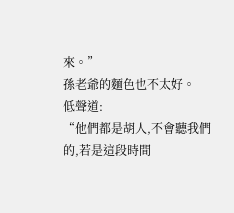來。”
孫老爺的麵色也不太好。
低聲道:
“他們都是胡人,不會聽我們的,若是這段時間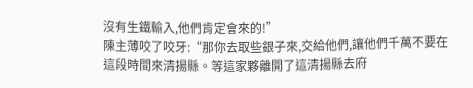沒有生鐵輸入,他們肯定會來的!”
陳主薄咬了咬牙:“那你去取些銀子來,交給他們,讓他們千萬不要在這段時間來清揚縣。等這家夥離開了這清揚縣去府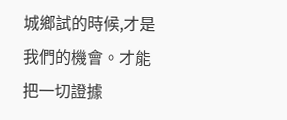城鄉試的時候,才是我們的機會。才能把一切證據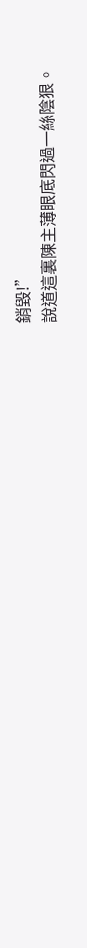銷毀!”
說道這裏陳主薄眼底閃過一絲陰狠。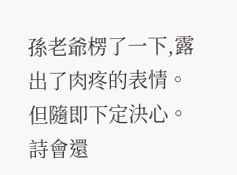孫老爺楞了一下,露出了肉疼的表情。
但隨即下定決心。
詩會還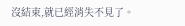沒結束,就已經消失不見了。